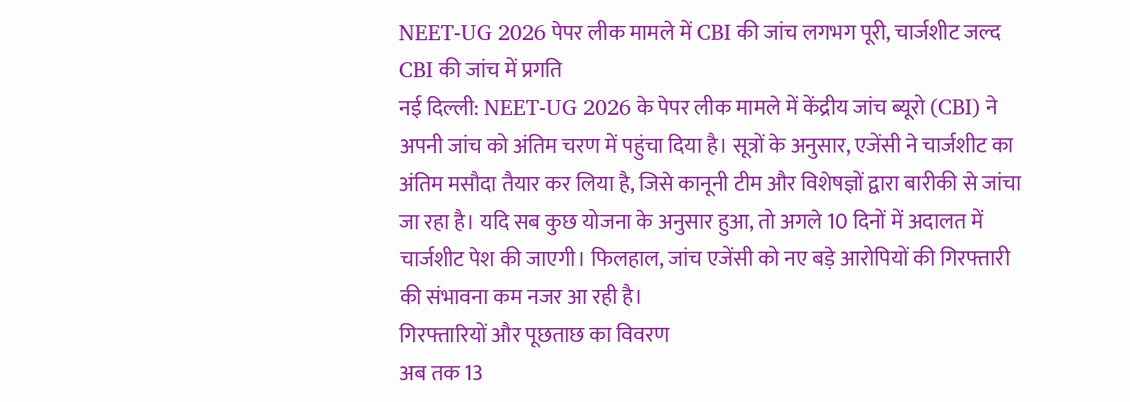NEET-UG 2026 पेपर लीक मामले में CBI की जांच लगभग पूरी, चार्जशीट जल्द
CBI की जांच में प्रगति
नई दिल्ली: NEET-UG 2026 के पेपर लीक मामले में केंद्रीय जांच ब्यूरो (CBI) ने अपनी जांच को अंतिम चरण में पहुंचा दिया है। सूत्रों के अनुसार, एजेंसी ने चार्जशीट का अंतिम मसौदा तैयार कर लिया है, जिसे कानूनी टीम और विशेषज्ञों द्वारा बारीकी से जांचा जा रहा है। यदि सब कुछ योजना के अनुसार हुआ, तो अगले 10 दिनों में अदालत में चार्जशीट पेश की जाएगी। फिलहाल, जांच एजेंसी को नए बड़े आरोपियों की गिरफ्तारी की संभावना कम नजर आ रही है।
गिरफ्तारियों और पूछताछ का विवरण
अब तक 13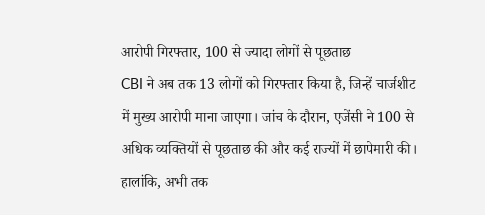आरोपी गिरफ्तार, 100 से ज्यादा लोगों से पूछताछ
CBI ने अब तक 13 लोगों को गिरफ्तार किया है, जिन्हें चार्जशीट में मुख्य आरोपी माना जाएगा। जांच के दौरान, एजेंसी ने 100 से अधिक व्यक्तियों से पूछताछ की और कई राज्यों में छापेमारी की। हालांकि, अभी तक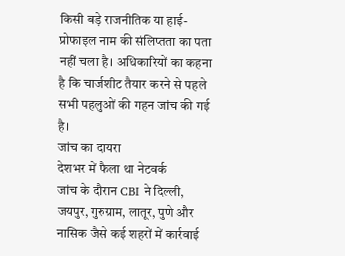किसी बड़े राजनीतिक या हाई-प्रोफाइल नाम की संलिप्तता का पता नहीं चला है। अधिकारियों का कहना है कि चार्जशीट तैयार करने से पहले सभी पहलुओं की गहन जांच की गई है।
जांच का दायरा
देशभर में फैला था नेटवर्क
जांच के दौरान CBI ने दिल्ली, जयपुर, गुरुग्राम, लातूर, पुणे और नासिक जैसे कई शहरों में कार्रवाई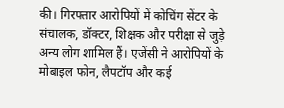की। गिरफ्तार आरोपियों में कोचिंग सेंटर के संचालक, डॉक्टर, शिक्षक और परीक्षा से जुड़े अन्य लोग शामिल हैं। एजेंसी ने आरोपियों के मोबाइल फोन, लैपटॉप और कई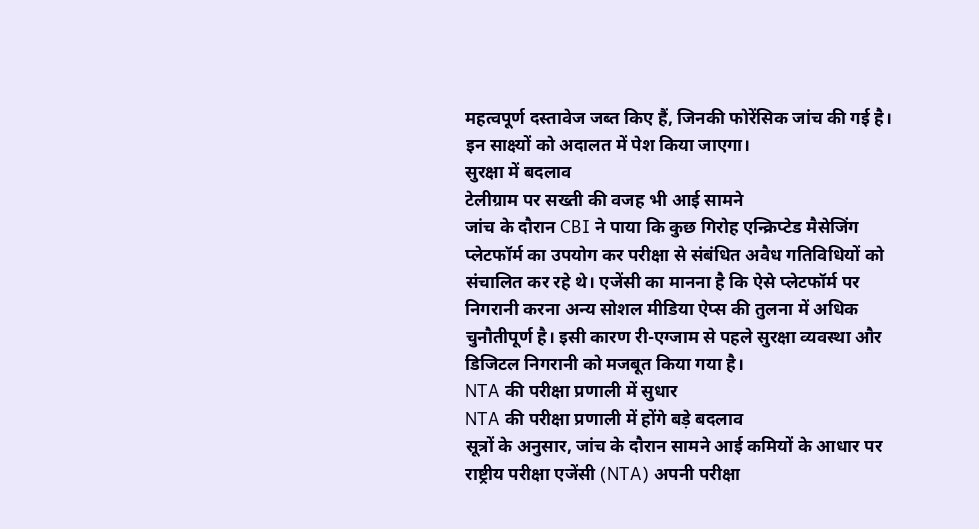महत्वपूर्ण दस्तावेज जब्त किए हैं, जिनकी फोरेंसिक जांच की गई है। इन साक्ष्यों को अदालत में पेश किया जाएगा।
सुरक्षा में बदलाव
टेलीग्राम पर सख्ती की वजह भी आई सामने
जांच के दौरान CBI ने पाया कि कुछ गिरोह एन्क्रिप्टेड मैसेजिंग प्लेटफॉर्म का उपयोग कर परीक्षा से संबंधित अवैध गतिविधियों को संचालित कर रहे थे। एजेंसी का मानना है कि ऐसे प्लेटफॉर्म पर निगरानी करना अन्य सोशल मीडिया ऐप्स की तुलना में अधिक चुनौतीपूर्ण है। इसी कारण री-एग्जाम से पहले सुरक्षा व्यवस्था और डिजिटल निगरानी को मजबूत किया गया है।
NTA की परीक्षा प्रणाली में सुधार
NTA की परीक्षा प्रणाली में होंगे बड़े बदलाव
सूत्रों के अनुसार, जांच के दौरान सामने आई कमियों के आधार पर राष्ट्रीय परीक्षा एजेंसी (NTA) अपनी परीक्षा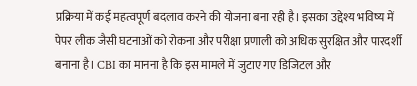प्रक्रिया में कई महत्वपूर्ण बदलाव करने की योजना बना रही है। इसका उद्देश्य भविष्य में पेपर लीक जैसी घटनाओं को रोकना और परीक्षा प्रणाली को अधिक सुरक्षित और पारदर्शी बनाना है। CBI का मानना है कि इस मामले में जुटाए गए डिजिटल और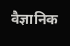वैज्ञानिक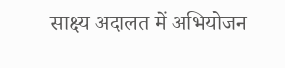साक्ष्य अदालत में अभियोजन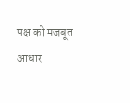पक्ष को मजबूत आधार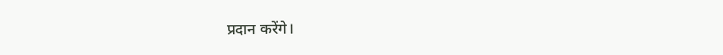प्रदान करेंगे।